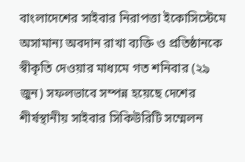বাংলাদেশের সাইবার নিরাপত্তা ইকোসিস্টেমে অসামান্য অবদান রাখা ব্যক্তি ও প্রতিষ্ঠানকে স্বীকৃতি দেওয়ার মাধ্যমে গত শনিবার (২৯ জুন) সফলভাবে সম্পন্ন হয়েছে দেশের শীর্ষস্থানীয় সাইবার সিকিউরিটি সম্মেলন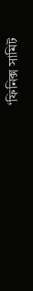‘ফিনিক্স সামিট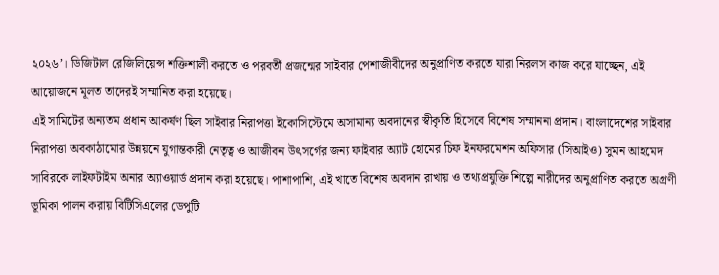২০২৬’। ডিজিটাল রেজিলিয়েন্স শক্তিশালী করতে ও পরবর্তী প্রজন্মের সাইবার পেশাজীবীদের অনুপ্রাণিত করতে যারা নিরলস কাজ করে যাচ্ছেন, এই আয়োজনে মূলত তাদেরই সম্মানিত করা হয়েছে।
এই সামিটের অন্যতম প্রধান আকর্ষণ ছিল সাইবার নিরাপত্তা ইকোসিস্টেমে অসামান্য অবদানের স্বীকৃতি হিসেবে বিশেষ সম্মাননা প্রদান। বাংলাদেশের সাইবার নিরাপত্তা অবকাঠামোর উন্নয়নে যুগান্তকারী নেতৃত্ব ও আজীবন উৎসর্গের জন্য ফাইবার অ্যাট হোমের চিফ ইনফরমেশন অফিসার (সিআইও) সুমন আহমেদ সাবিরকে লাইফটাইম অনার অ্যাওয়ার্ড প্রদান করা হয়েছে। পাশাপাশি, এই খাতে বিশেষ অবদান রাখায় ও তথ্যপ্রযুক্তি শিল্পে নারীদের অনুপ্রাণিত করতে অগ্রণী ভূমিকা পালন করায় বিটিসিএলের ডেপুটি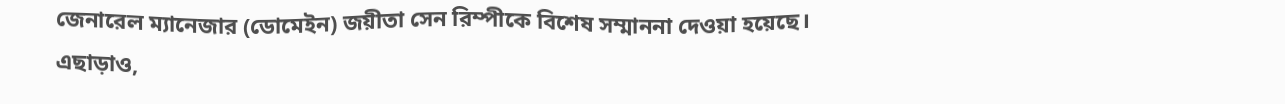জেনারেল ম্যানেজার (ডোমেইন) জয়ীতা সেন রিম্পীকে বিশেষ সম্মাননা দেওয়া হয়েছে। এছাড়াও,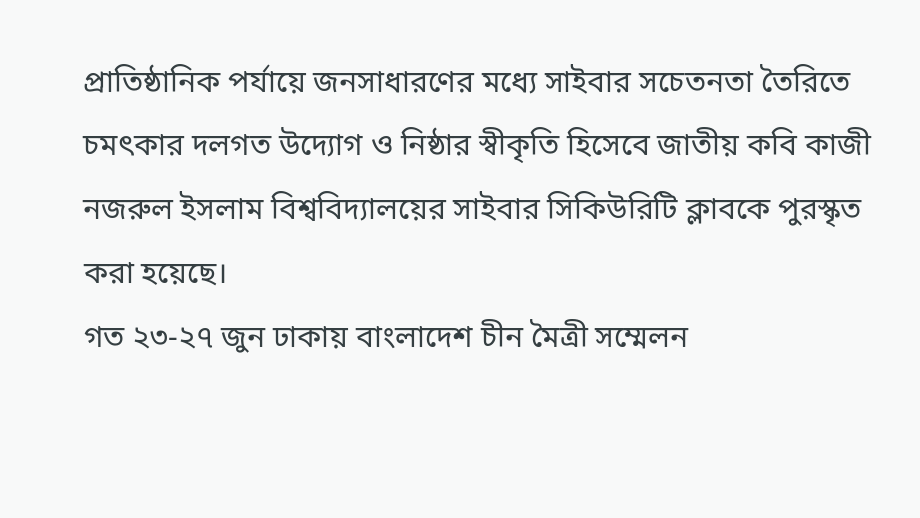প্রাতিষ্ঠানিক পর্যায়ে জনসাধারণের মধ্যে সাইবার সচেতনতা তৈরিতে চমৎকার দলগত উদ্যোগ ও নিষ্ঠার স্বীকৃতি হিসেবে জাতীয় কবি কাজী নজরুল ইসলাম বিশ্ববিদ্যালয়ের সাইবার সিকিউরিটি ক্লাবকে পুরস্কৃত করা হয়েছে।
গত ২৩-২৭ জুন ঢাকায় বাংলাদেশ চীন মৈত্রী সম্মেলন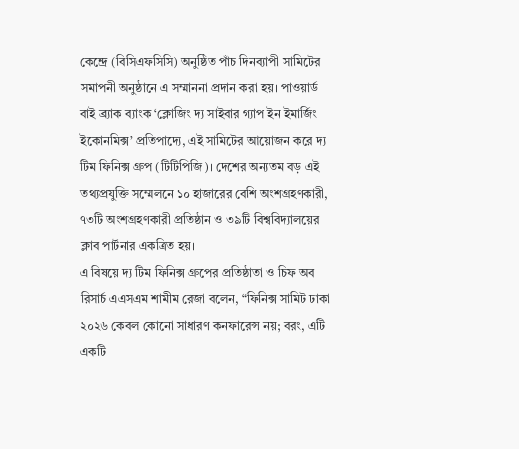কেন্দ্রে (বিসিএফসিসি) অনুষ্ঠিত পাঁচ দিনব্যাপী সামিটের সমাপনী অনুষ্ঠানে এ সম্মাননা প্রদান করা হয়। পাওয়ার্ড বাই ব্র্যাক ব্যাংক ‘ক্লোজিং দ্য সাইবার গ্যাপ ইন ইমার্জিং ইকোনমিক্স’ প্রতিপাদ্যে, এই সামিটের আয়োজন করে দ্য টিম ফিনিক্স গ্রুপ (টিটিপিজি)। দেশের অন্যতম বড় এই তথ্যপ্রযুক্তি সম্মেলনে ১০ হাজারের বেশি অংশগ্রহণকারী, ৭৩টি অংশগ্রহণকারী প্রতিষ্ঠান ও ৩৯টি বিশ্ববিদ্যালয়ের ক্লাব পার্টনার একত্রিত হয়।
এ বিষয়ে দ্য টিম ফিনিক্স গ্রুপের প্রতিষ্ঠাতা ও চিফ অব রিসার্চ এএসএম শামীম রেজা বলেন, “ফিনিক্স সামিট ঢাকা ২০২৬ কেবল কোনো সাধারণ কনফারেন্স নয়; বরং, এটি একটি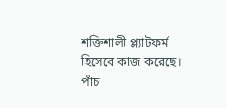শক্তিশালী প্ল্যাটফর্ম হিসেবে কাজ করেছে। পাঁচ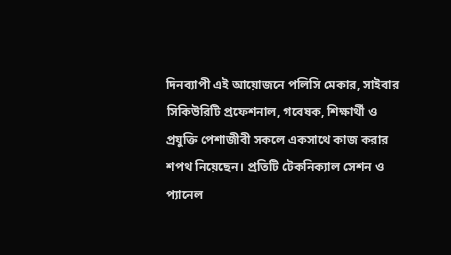দিনব্যাপী এই আয়োজনে পলিসি মেকার, সাইবার সিকিউরিটি প্রফেশনাল, গবেষক, শিক্ষার্থী ও প্রযুক্তি পেশাজীবী সকলে একসাথে কাজ করার শপথ নিয়েছেন। প্রতিটি টেকনিক্যাল সেশন ও প্যানেল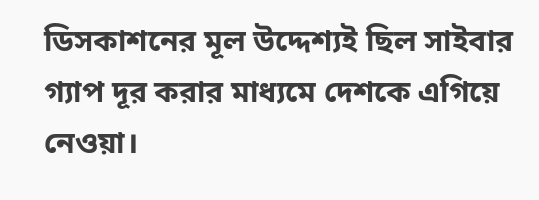ডিসকাশনের মূল উদ্দেশ্যই ছিল সাইবার গ্যাপ দূর করার মাধ্যমে দেশকে এগিয়ে নেওয়া।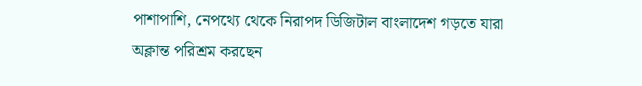পাশাপাশি, নেপথ্যে থেকে নিরাপদ ডিজিটাল বাংলাদেশ গড়তে যারা অক্লান্ত পরিশ্রম করছেন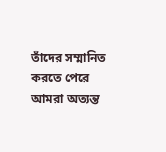তাঁদের সম্মানিত করতে পেরে আমরা অত্যন্ত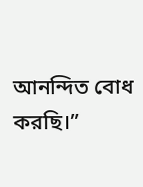আনন্দিত বোধ করছি।”